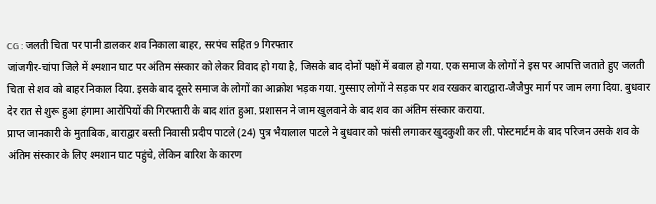CG : जलती चिता पर पानी डालकर शव निकाला बाहर, सरपंच सहित 9 गिरफ्तार
जांजगीर-चांपा जिले में श्मशान घाट पर अंतिम संस्कार को लेकर विवाद हो गया है, जिसके बाद दोनों पक्षों में बवाल हो गया. एक समाज के लोगों ने इस पर आपत्ति जताते हुए जलती चिता से शव को बाहर निकाल दिया. इसके बाद दूसरे समाज के लोगों का आक्रोश भड़क गया. गुस्साए लोगों ने सड़क पर शव रखकर बाराद्वारा-जैजैपुर मार्ग पर जाम लगा दिया. बुधवार देर रात से शुरू हुआ हंगामा आरोपियों की गिरफ्तारी के बाद शांत हुआ. प्रशासन ने जाम खुलवाने के बाद शव का अंतिम संस्कार कराया.
प्राप्त जानकारी के मुताबिक, बाराद्वार बस्ती निवासी प्रदीप पाटले (24) पुत्र भैयालाल पाटले ने बुधवार को फांसी लगाकर खुदकुशी कर ली. पोस्टमार्टम के बाद परिजन उसके शव के अंतिम संस्कार के लिए श्मशान घाट पहुंचे, लेकिन बारिश के कारण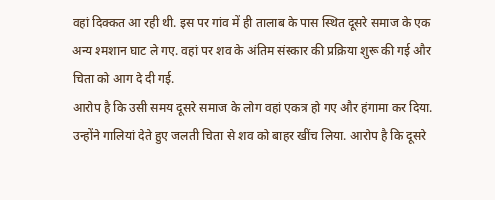वहां दिक्कत आ रही थी. इस पर गांव में ही तालाब के पास स्थित दूसरे समाज के एक अन्य श्मशान घाट ले गए. वहां पर शव के अंतिम संस्कार की प्रक्रिया शुरू की गई और चिता को आग दे दी गई.
आरोप है कि उसी समय दूसरे समाज के लोग वहां एकत्र हो गए और हंगामा कर दिया. उन्होंने गालियां देते हुए जलती चिता से शव को बाहर खींच लिया. आरोप है कि दूसरे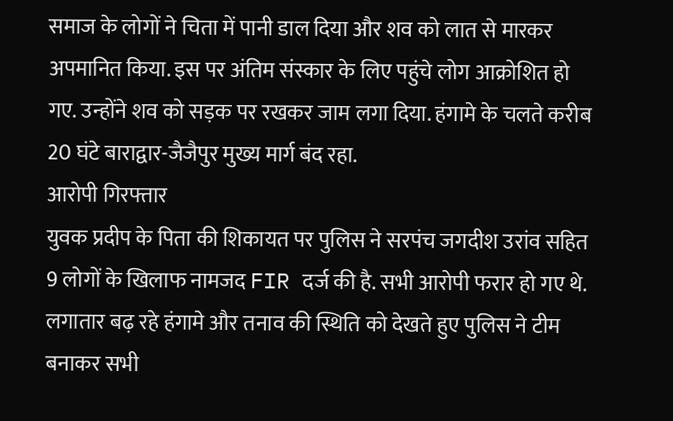समाज के लोगों ने चिता में पानी डाल दिया और शव को लात से मारकर अपमानित किया. इस पर अंतिम संस्कार के लिए पहुंचे लोग आक्रोशित हो गए. उन्होंने शव को सड़क पर रखकर जाम लगा दिया. हंगामे के चलते करीब 20 घंटे बाराद्वार-जैजैपुर मुख्य मार्ग बंद रहा.
आरोपी गिरफ्तार
युवक प्रदीप के पिता की शिकायत पर पुलिस ने सरपंच जगदीश उरांव सहित 9 लोगों के खिलाफ नामजद FIR दर्ज की है. सभी आरोपी फरार हो गए थे. लगातार बढ़ रहे हंगामे और तनाव की स्थिति को देखते हुए पुलिस ने टीम बनाकर सभी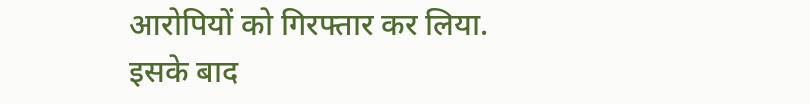आरोपियों को गिरफ्तार कर लिया. इसके बाद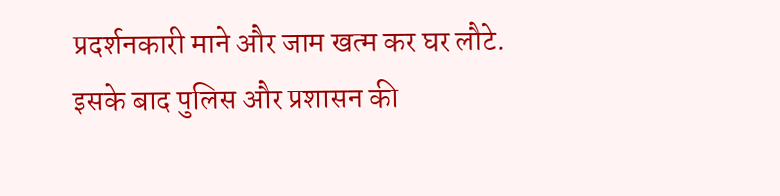प्रदर्शनकारी माने और जाम खत्म कर घर लौटे. इसके बाद पुलिस और प्रशासन की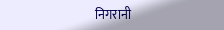निगरानी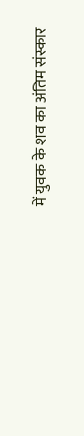में युवक के शव का अंतिम संस्कार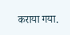कराया गया.